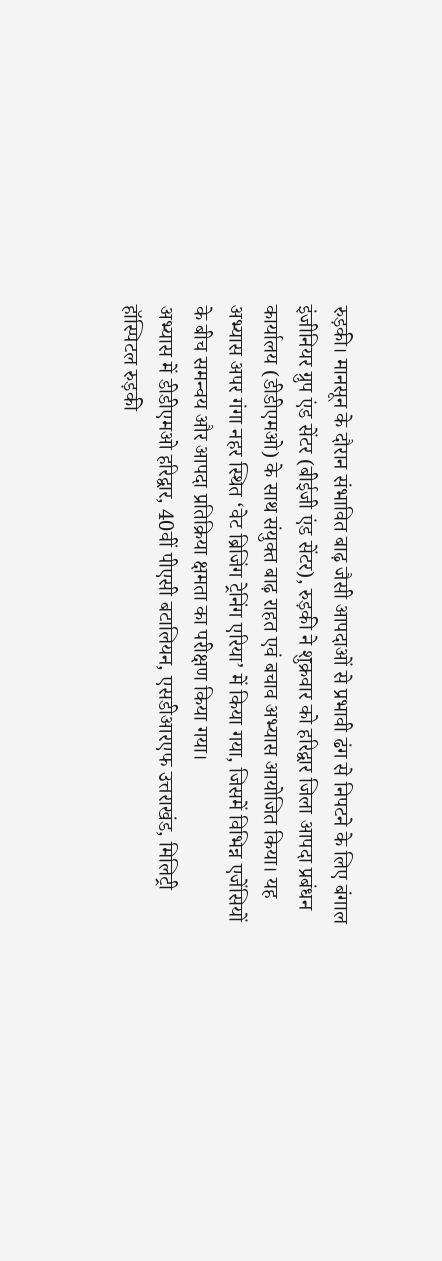रुड़की। मानसून के दौरान संभावित बाढ़ जैसी आपदाओं से प्रभावी ढंग से निपटने के लिए बंगाल इंजीनियर ग्रुप एंड सेंटर (बीईजी एंड सेंटर), रुड़की ने शुक्रवार को हरिद्वार जिला आपदा प्रबंधन कार्यालय (डीडीएमओ) के साथ संयुक्त बाढ़ राहत एवं बचाव अभ्यास आयोजित किया। यह अभ्यास अपर गंगा नहर स्थित ‘वेट ब्रिजिंग ट्रेनिंग एरिया’ में किया गया, जिसमें विभिन्न एजेंसियों के बीच समन्वय और आपदा प्रतिक्रिया क्षमता का परीक्षण किया गया।
अभ्यास में डीडीएमओ हरिद्वार, 40वीं पीएसी बटालियन, एसडीआरएफ उत्तराखंड, मिलिट्री हॉस्पिटल रुड़की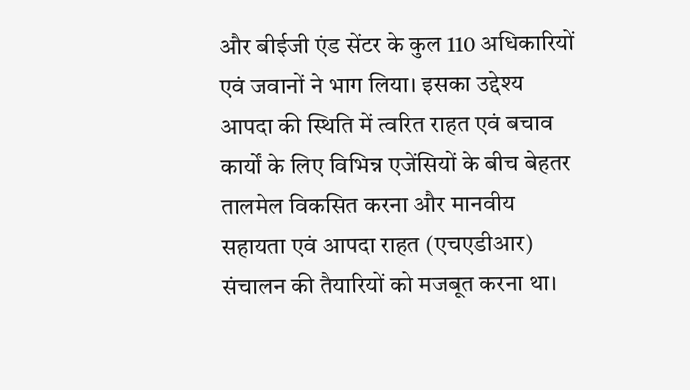और बीईजी एंड सेंटर के कुल 110 अधिकारियों एवं जवानों ने भाग लिया। इसका उद्देश्य आपदा की स्थिति में त्वरित राहत एवं बचाव कार्यों के लिए विभिन्न एजेंसियों के बीच बेहतर तालमेल विकसित करना और मानवीय सहायता एवं आपदा राहत (एचएडीआर) संचालन की तैयारियों को मजबूत करना था।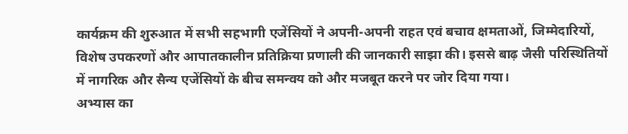कार्यक्रम की शुरुआत में सभी सहभागी एजेंसियों ने अपनी-अपनी राहत एवं बचाव क्षमताओं, जिम्मेदारियों, विशेष उपकरणों और आपातकालीन प्रतिक्रिया प्रणाली की जानकारी साझा की। इससे बाढ़ जैसी परिस्थितियों में नागरिक और सैन्य एजेंसियों के बीच समन्वय को और मजबूत करने पर जोर दिया गया।
अभ्यास का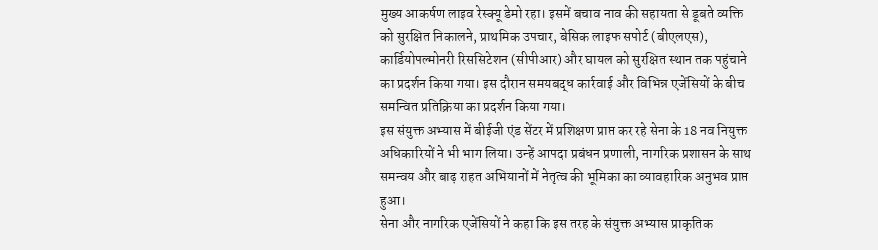मुख्य आकर्षण लाइव रेस्क्यू डेमो रहा। इसमें बचाव नाव की सहायता से डूबते व्यक्ति को सुरक्षित निकालने, प्राथमिक उपचार, बेसिक लाइफ सपोर्ट (बीएलएस), कार्डियोपल्मोनरी रिससिटेशन (सीपीआर) और घायल को सुरक्षित स्थान तक पहुंचाने का प्रदर्शन किया गया। इस दौरान समयबद्ध कार्रवाई और विभिन्न एजेंसियों के बीच समन्वित प्रतिक्रिया का प्रदर्शन किया गया।
इस संयुक्त अभ्यास में बीईजी एंड सेंटर में प्रशिक्षण प्राप्त कर रहे सेना के 18 नव नियुक्त अधिकारियों ने भी भाग लिया। उन्हें आपदा प्रबंधन प्रणाली, नागरिक प्रशासन के साथ समन्वय और बाढ़ राहत अभियानों में नेतृत्व की भूमिका का व्यावहारिक अनुभव प्राप्त हुआ।
सेना और नागरिक एजेंसियों ने कहा कि इस तरह के संयुक्त अभ्यास प्राकृतिक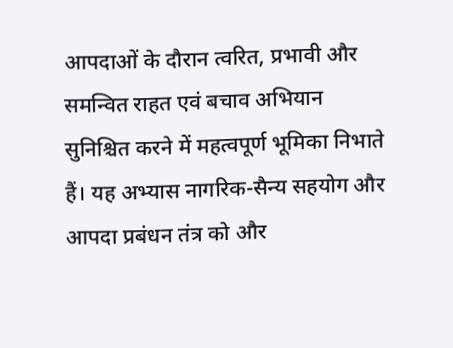आपदाओं के दौरान त्वरित, प्रभावी और समन्वित राहत एवं बचाव अभियान सुनिश्चित करने में महत्वपूर्ण भूमिका निभाते हैं। यह अभ्यास नागरिक-सैन्य सहयोग और आपदा प्रबंधन तंत्र को और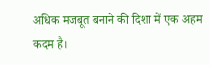अधिक मजबूत बनाने की दिशा में एक अहम कदम है।